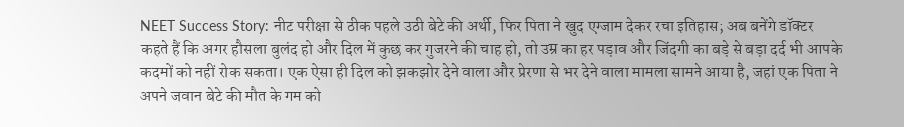NEET Success Story: नीट परीक्षा से ठीक पहले उठी बेटे की अर्थी, फिर पिता ने खुद एग्जाम देकर रचा इतिहास; अब बनेंगे डॉक्टर
कहते हैं कि अगर हौसला बुलंद हो और दिल में कुछ कर गुजरने की चाह हो, तो उम्र का हर पड़ाव और जिंदगी का बड़े से बड़ा दर्द भी आपके कदमों को नहीं रोक सकता। एक ऐसा ही दिल को झकझोर देने वाला और प्रेरणा से भर देने वाला मामला सामने आया है, जहां एक पिता ने अपने जवान बेटे की मौत के गम को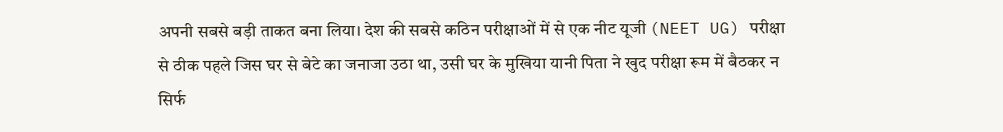अपनी सबसे बड़ी ताकत बना लिया। देश की सबसे कठिन परीक्षाओं में से एक नीट यूजी (NEET UG) परीक्षा से ठीक पहले जिस घर से बेटे का जनाजा उठा था, उसी घर के मुखिया यानी पिता ने खुद परीक्षा रूम में बैठकर न सिर्फ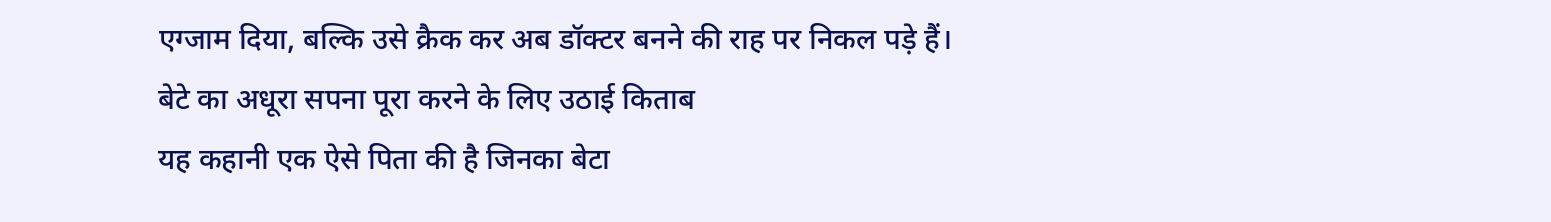एग्जाम दिया, बल्कि उसे क्रैक कर अब डॉक्टर बनने की राह पर निकल पड़े हैं।
बेटे का अधूरा सपना पूरा करने के लिए उठाई किताब
यह कहानी एक ऐसे पिता की है जिनका बेटा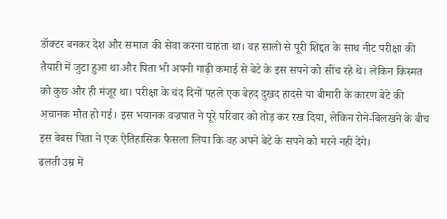डॉक्टर बनकर देश और समाज की सेवा करना चाहता था। वह सालों से पूरी शिद्दत के साथ नीट परीक्षा की तैयारी में जुटा हुआ था और पिता भी अपनी गाढ़ी कमाई से बेटे के इस सपने को सींच रहे थे। लेकिन किस्मत को कुछ और ही मंजूर था। परीक्षा के चंद दिनों पहले एक बेहद दुखद हादसे या बीमारी के कारण बेटे की अचानक मौत हो गई। इस भयानक वज्रपात ने पूरे परिवार को तोड़ कर रख दिया, लेकिन रोने-बिलखने के बीच इस बेबस पिता ने एक ऐतिहासिक फैसला लिया कि वह अपने बेटे के सपने को मरने नहीं देंगे।
ढलती उम्र में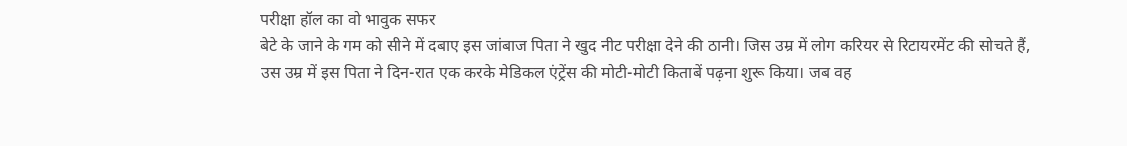परीक्षा हॉल का वो भावुक सफर
बेटे के जाने के गम को सीने में दबाए इस जांबाज पिता ने खुद नीट परीक्षा देने की ठानी। जिस उम्र में लोग करियर से रिटायरमेंट की सोचते हैं, उस उम्र में इस पिता ने दिन-रात एक करके मेडिकल एंट्रेंस की मोटी-मोटी किताबें पढ़ना शुरू किया। जब वह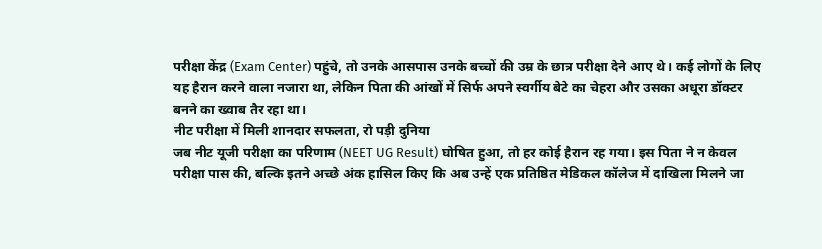परीक्षा केंद्र (Exam Center) पहुंचे, तो उनके आसपास उनके बच्चों की उम्र के छात्र परीक्षा देने आए थे। कई लोगों के लिए यह हैरान करने वाला नजारा था, लेकिन पिता की आंखों में सिर्फ अपने स्वर्गीय बेटे का चेहरा और उसका अधूरा डॉक्टर बनने का ख्वाब तैर रहा था।
नीट परीक्षा में मिली शानदार सफलता, रो पड़ी दुनिया
जब नीट यूजी परीक्षा का परिणाम (NEET UG Result) घोषित हुआ, तो हर कोई हैरान रह गया। इस पिता ने न केवल परीक्षा पास की, बल्कि इतने अच्छे अंक हासिल किए कि अब उन्हें एक प्रतिष्ठित मेडिकल कॉलेज में दाखिला मिलने जा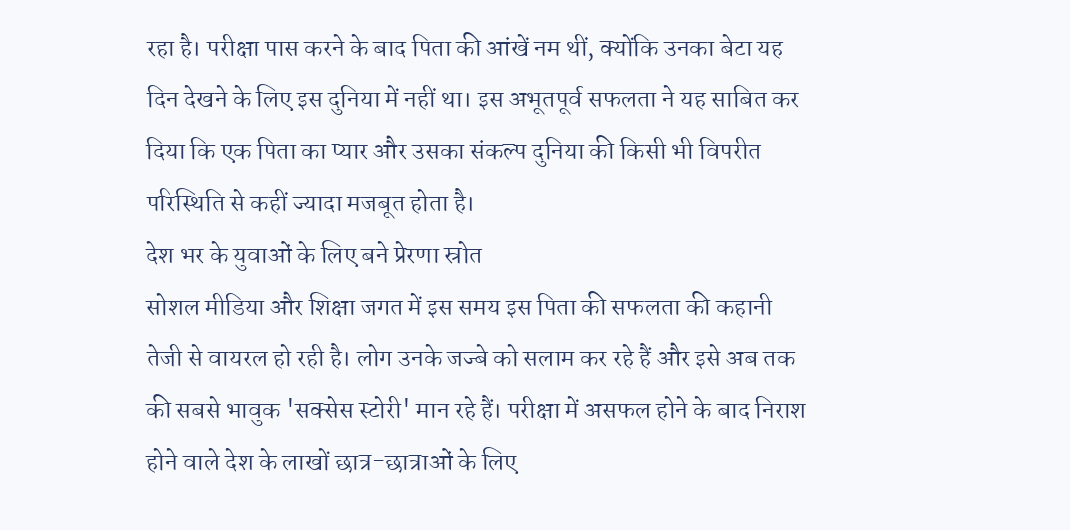रहा है। परीक्षा पास करने के बाद पिता की आंखें नम थीं, क्योंकि उनका बेटा यह दिन देखने के लिए इस दुनिया में नहीं था। इस अभूतपूर्व सफलता ने यह साबित कर दिया कि एक पिता का प्यार और उसका संकल्प दुनिया की किसी भी विपरीत परिस्थिति से कहीं ज्यादा मजबूत होता है।
देश भर के युवाओं के लिए बने प्रेरणा स्रोत
सोशल मीडिया और शिक्षा जगत में इस समय इस पिता की सफलता की कहानी तेजी से वायरल हो रही है। लोग उनके जज्बे को सलाम कर रहे हैं और इसे अब तक की सबसे भावुक 'सक्सेस स्टोरी' मान रहे हैं। परीक्षा में असफल होने के बाद निराश होने वाले देश के लाखों छात्र-छात्राओं के लिए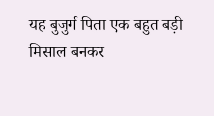यह बुजुर्ग पिता एक बहुत बड़ी मिसाल बनकर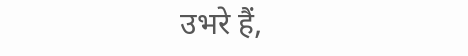उभरे हैं,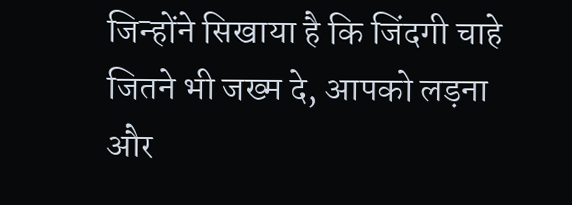जिन्होंने सिखाया है कि जिंदगी चाहे जितने भी जख्म दे, आपको लड़ना और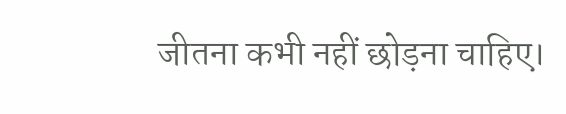जीतना कभी नहीं छोड़ना चाहिए।